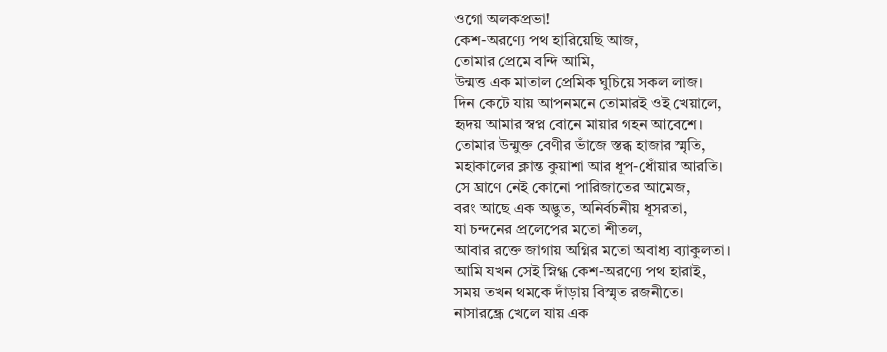ওগো অলকপ্রভা!
কেশ-অরণ্যে পথ হারিয়েছি আজ,
তোমার প্রেমে বন্দি আমি,
উন্মত্ত এক মাতাল প্রেমিক ঘুচিয়ে সকল লাজ।
দিন কেটে যায় আপনমনে তোমারই ওই খেয়ালে,
হৃদয় আমার স্বপ্ন বোনে মায়ার গহন আবেশে।
তোমার উন্মুক্ত বেণীর ভাঁজে স্তব্ধ হাজার স্মৃতি,
মহাকালের ক্লান্ত কুয়াশা আর ধূপ-ধোঁয়ার আরতি।
সে ঘ্রাণে নেই কোনো পারিজাতের আমেজ,
বরং আছে এক অদ্ভুত, অনির্বচনীয় ধূসরতা,
যা চন্দনের প্রলেপের মতো শীতল,
আবার রক্তে জাগায় অগ্নির মতো অবাধ্য ব্যাকুলতা।
আমি যখন সেই স্নিগ্ধ কেশ-অরণ্যে পথ হারাই,
সময় তখন থমকে দাঁড়ায় বিস্মৃত রজনীতে।
নাসারন্ধ্রে খেলে যায় এক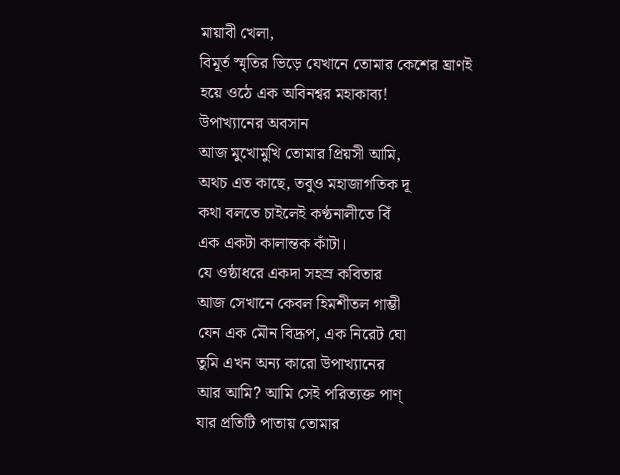মায়াবী খেলা,
বিমূর্ত স্মৃতির ভিড়ে যেখানে তোমার কেশের ঘ্রাণই
হয়ে ওঠে এক অবিনশ্বর মহাকাব্য!
উপাখ্যানের অবসান
আজ মুখোমুখি তোমার প্রিয়সী আমি,
অথচ এত কাছে, তবুও মহাজাগতিক দূ
কথা বলতে চাইলেই কণ্ঠনালীতে বিঁ
এক একটা কালান্তক কাঁটা।
যে ওষ্ঠাধরে একদা সহস্র কবিতার
আজ সেখানে কেবল হিমশীতল গাম্ভী
যেন এক মৌন বিদ্রূপ, এক নিরেট ঘো
তুমি এখন অন্য কারো উপাখ্যানের
আর আমি? আমি সেই পরিত্যক্ত পাণ্
যার প্রতিটি পাতায় তোমার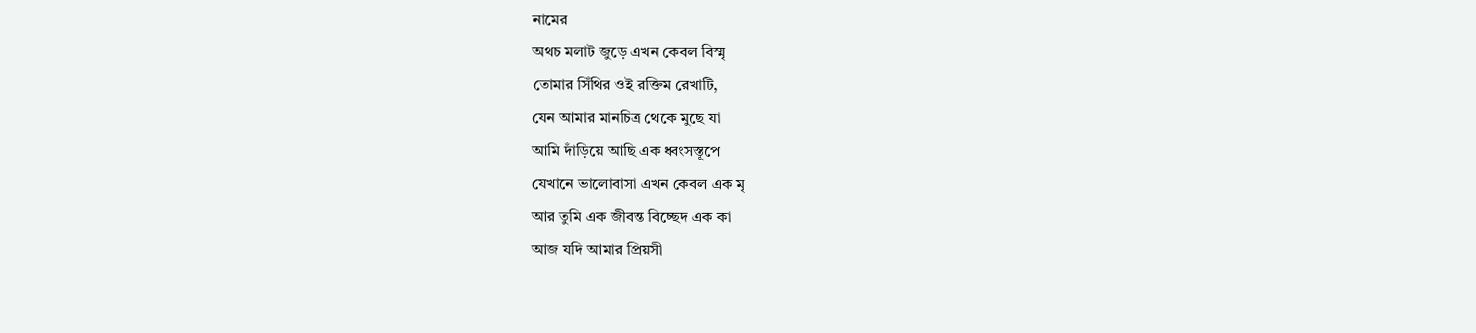নামের
অথচ মলাট জুড়ে এখন কেবল বিস্মৃ
তোমার সিঁথির ওই রক্তিম রেখাটি,
যেন আমার মানচিত্র থেকে মুছে যা
আমি দাঁড়িয়ে আছি এক ধ্বংসস্তূপে
যেখানে ভালোবাসা এখন কেবল এক মৃ
আর তুমি এক জীবন্ত বিচ্ছেদ এক কা
আজ যদি আমার প্রিয়সী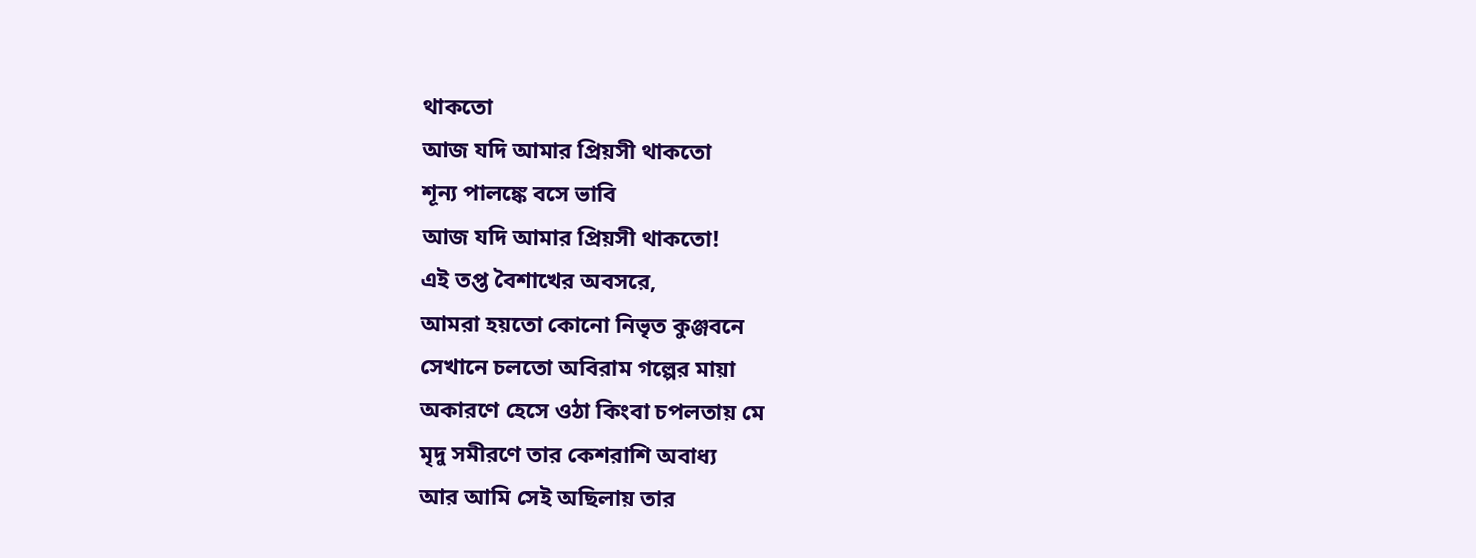থাকতো
আজ যদি আমার প্রিয়সী থাকতো
শূন্য পালঙ্কে বসে ভাবি
আজ যদি আমার প্রিয়সী থাকতো!
এই তপ্ত বৈশাখের অবসরে,
আমরা হয়তো কোনো নিভৃত কুঞ্জবনে
সেখানে চলতো অবিরাম গল্পের মায়া
অকারণে হেসে ওঠা কিংবা চপলতায় মে
মৃদু সমীরণে তার কেশরাশি অবাধ্য
আর আমি সেই অছিলায় তার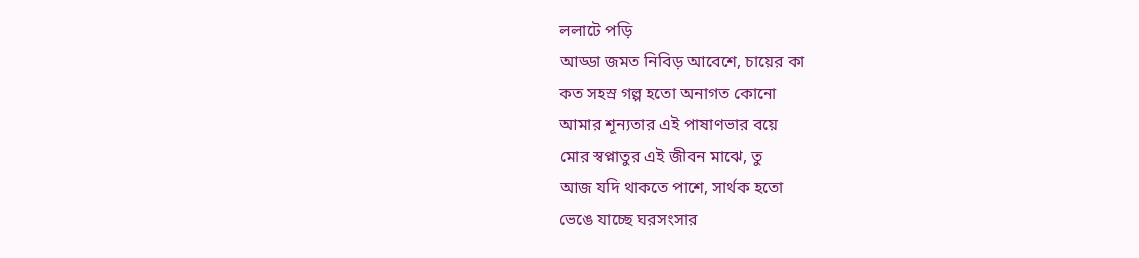ললাটে পড়ি
আড্ডা জমত নিবিড় আবেশে, চায়ের কা
কত সহস্র গল্প হতো অনাগত কোনো
আমার শূন্যতার এই পাষাণভার বয়ে
মোর স্বপ্নাতুর এই জীবন মাঝে, তু
আজ যদি থাকতে পাশে, সার্থক হতো
ভেঙে যাচ্ছে ঘরসংসার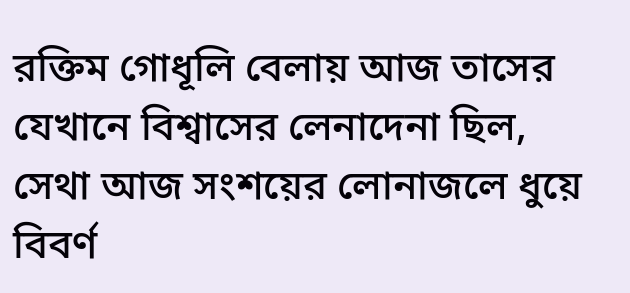রক্তিম গোধূলি বেলায় আজ তাসের
যেখানে বিশ্বাসের লেনাদেনা ছিল,
সেথা আজ সংশয়ের লোনাজলে ধুয়ে
বিবর্ণ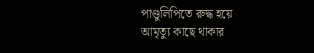পাণ্ডুলিপিতে রুদ্ধ হয়ে
আমৃত্যু কাছে থাকার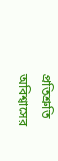প্রতিশ্রুতি
অবিশ্বাসের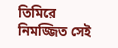তিমিরে নিমজ্জিত সেই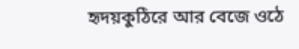হৃদয়কুঠিরে আর বেজে ওঠে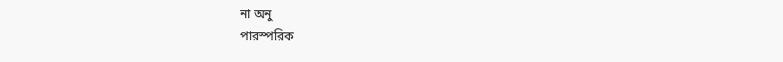না অনু
পারস্পরিক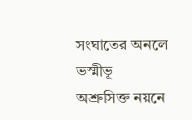সংঘাতের অনলে ভস্মীভূ
অশ্রুসিক্ত নয়নে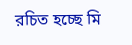রচিত হচ্ছে মি